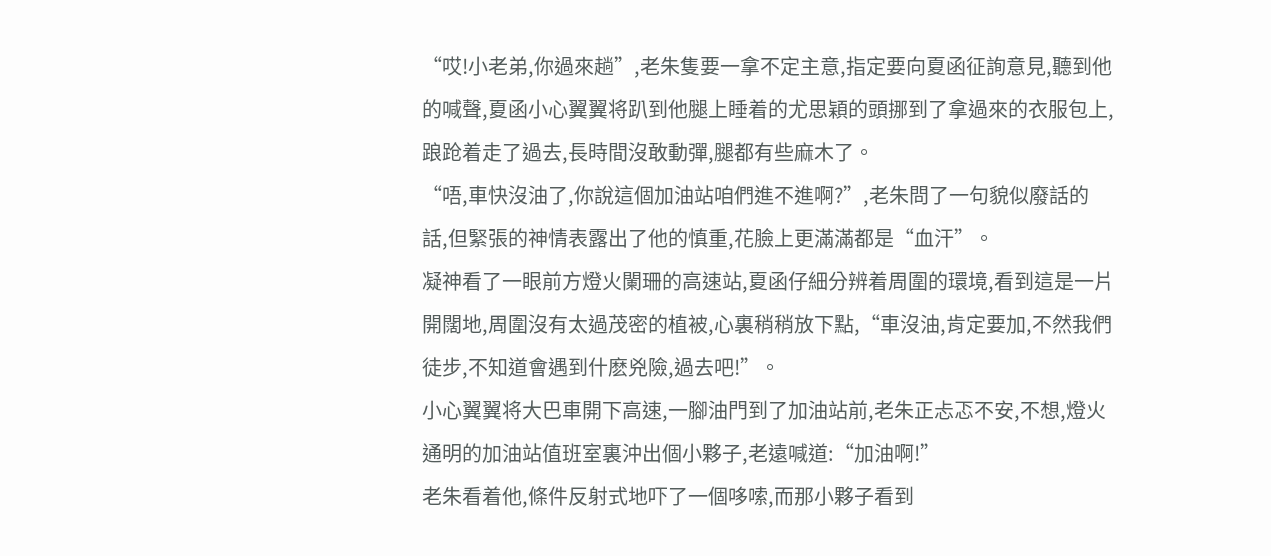“哎!小老弟,你過來趟”,老朱隻要一拿不定主意,指定要向夏函征詢意見,聽到他的喊聲,夏函小心翼翼将趴到他腿上睡着的尤思穎的頭挪到了拿過來的衣服包上,踉跄着走了過去,長時間沒敢動彈,腿都有些麻木了。
“唔,車快沒油了,你說這個加油站咱們進不進啊?”,老朱問了一句貌似廢話的話,但緊張的神情表露出了他的慎重,花臉上更滿滿都是“血汗”。
凝神看了一眼前方燈火闌珊的高速站,夏函仔細分辨着周圍的環境,看到這是一片開闊地,周圍沒有太過茂密的植被,心裏稍稍放下點,“車沒油,肯定要加,不然我們徒步,不知道會遇到什麽兇險,過去吧!”。
小心翼翼将大巴車開下高速,一腳油門到了加油站前,老朱正忐忑不安,不想,燈火通明的加油站值班室裏沖出個小夥子,老遠喊道:“加油啊!”
老朱看着他,條件反射式地吓了一個哆嗦,而那小夥子看到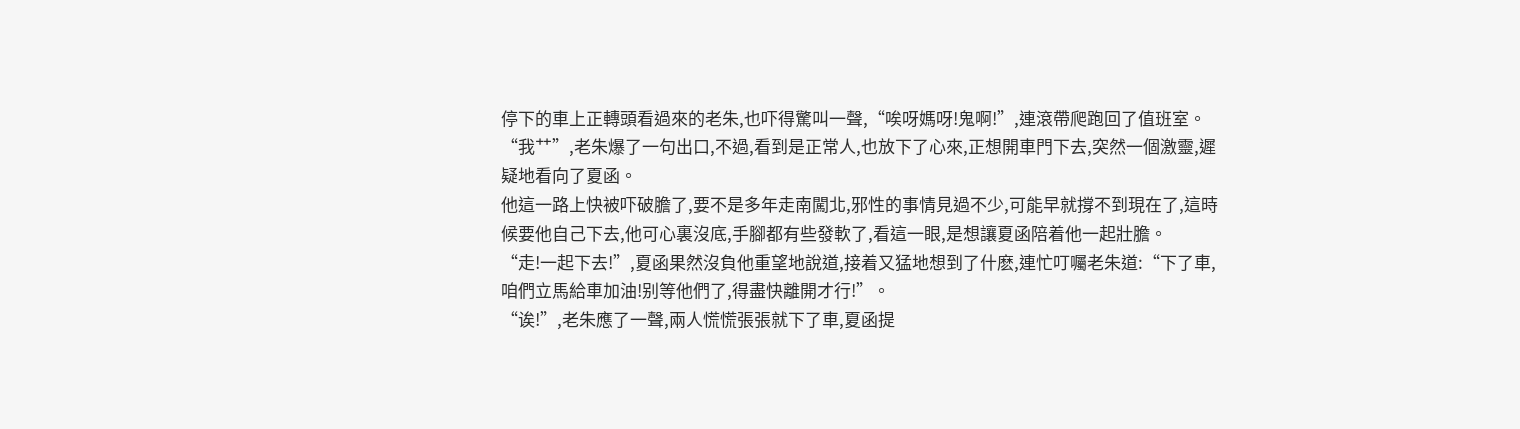停下的車上正轉頭看過來的老朱,也吓得驚叫一聲,“唉呀媽呀!鬼啊!”,連滾帶爬跑回了值班室。
“我艹”,老朱爆了一句出口,不過,看到是正常人,也放下了心來,正想開車門下去,突然一個激靈,遲疑地看向了夏函。
他這一路上快被吓破膽了,要不是多年走南闖北,邪性的事情見過不少,可能早就撐不到現在了,這時候要他自己下去,他可心裏沒底,手腳都有些發軟了,看這一眼,是想讓夏函陪着他一起壯膽。
“走!一起下去!”,夏函果然沒負他重望地說道,接着又猛地想到了什麽,連忙叮囑老朱道:“下了車,咱們立馬給車加油!别等他們了,得盡快離開才行!”。
“诶!”,老朱應了一聲,兩人慌慌張張就下了車,夏函提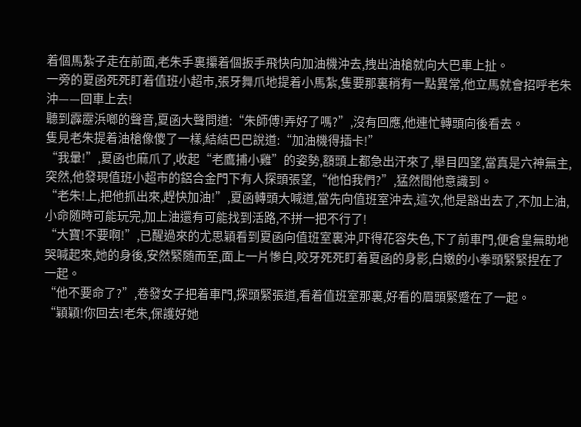着個馬紮子走在前面,老朱手裏攥着個扳手飛快向加油機沖去,拽出油槍就向大巴車上扯。
一旁的夏函死死盯着值班小超市,張牙舞爪地提着小馬紮,隻要那裏稍有一點異常,他立馬就會招呼老朱沖——回車上去!
聽到霹靂浜啷的聲音,夏函大聲問道:“朱師傅!弄好了嗎?”,沒有回應,他連忙轉頭向後看去。
隻見老朱提着油槍像傻了一樣,結結巴巴說道:“加油機得插卡!”
“我暈!”,夏函也麻爪了,收起“老鷹捕小雞”的姿勢,額頭上都急出汗來了,舉目四望,當真是六神無主,突然,他發現值班小超市的鋁合金門下有人探頭張望,“他怕我們?”,猛然間他意識到。
“老朱!上,把他抓出來,趕快加油!”,夏函轉頭大喊道,當先向值班室沖去,這次,他是豁出去了,不加上油,小命随時可能玩完,加上油還有可能找到活路,不拼一把不行了!
“大寶!不要啊!”,已醒過來的尤思穎看到夏函向值班室裏沖,吓得花容失色,下了前車門,便倉皇無助地哭喊起來,她的身後,安然緊随而至,面上一片慘白,咬牙死死盯着夏函的身影,白嫩的小拳頭緊緊捏在了一起。
“他不要命了?”,卷發女子把着車門,探頭緊張道,看着值班室那裏,好看的眉頭緊蹙在了一起。
“穎穎!你回去!老朱,保護好她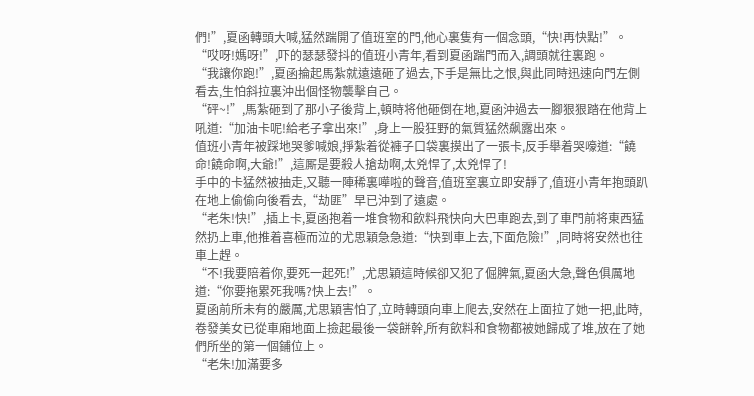們!”,夏函轉頭大喊,猛然踹開了值班室的門,他心裏隻有一個念頭,“快!再快點!”。
“哎呀!媽呀!”,吓的瑟瑟發抖的值班小青年,看到夏函踹門而入,調頭就往裏跑。
“我讓你跑!”,夏函掄起馬紮就遠遠砸了過去,下手是無比之恨,與此同時迅速向門左側看去,生怕斜拉裏沖出個怪物襲擊自己。
“砰~!”,馬紮砸到了那小子後背上,頓時将他砸倒在地,夏函沖過去一腳狠狠踏在他背上吼道:“加油卡呢!給老子拿出來!”,身上一股狂野的氣質猛然飙露出來。
值班小青年被踩地哭爹喊娘,掙紮着從褲子口袋裏摸出了一張卡,反手舉着哭嚎道:“饒命!饒命啊,大爺!”,這厮是要殺人搶劫啊,太兇悍了,太兇悍了!
手中的卡猛然被抽走,又聽一陣稀裏嘩啦的聲音,值班室裏立即安靜了,值班小青年抱頭趴在地上偷偷向後看去,“劫匪”早已沖到了遠處。
“老朱!快!”,插上卡,夏函抱着一堆食物和飲料飛快向大巴車跑去,到了車門前将東西猛然扔上車,他推着喜極而泣的尤思穎急急道:“快到車上去,下面危險!”,同時将安然也往車上趕。
“不!我要陪着你,要死一起死!”,尤思穎這時候卻又犯了倔脾氣,夏函大急,聲色俱厲地道:“你要拖累死我嗎?快上去!”。
夏函前所未有的嚴厲,尤思穎害怕了,立時轉頭向車上爬去,安然在上面拉了她一把,此時,卷發美女已從車廂地面上撿起最後一袋餅幹,所有飲料和食物都被她歸成了堆,放在了她們所坐的第一個鋪位上。
“老朱!加滿要多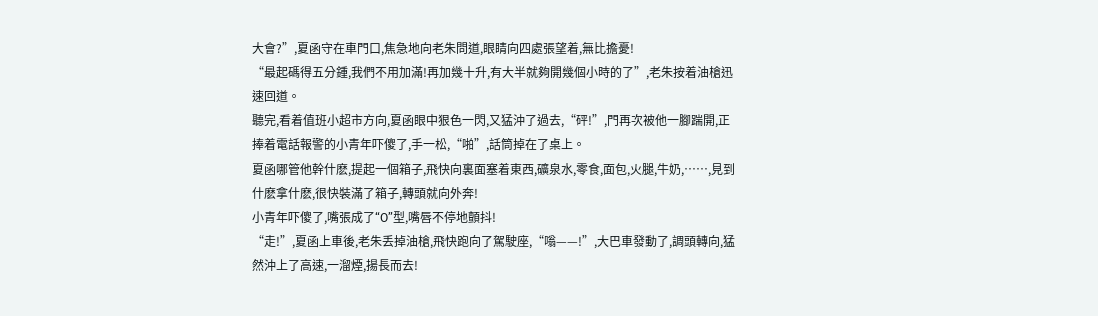大會?”,夏函守在車門口,焦急地向老朱問道,眼睛向四處張望着,無比擔憂!
“最起碼得五分鍾,我們不用加滿!再加幾十升,有大半就夠開幾個小時的了”,老朱按着油槍迅速回道。
聽完,看着值班小超市方向,夏函眼中狠色一閃,又猛沖了過去,“砰!”,門再次被他一腳踹開,正捧着電話報警的小青年吓傻了,手一松,“啪”,話筒掉在了桌上。
夏函哪管他幹什麽,提起一個箱子,飛快向裏面塞着東西,礦泉水,零食,面包,火腿,牛奶,……,見到什麽拿什麽,很快裝滿了箱子,轉頭就向外奔!
小青年吓傻了,嘴張成了“O”型,嘴唇不停地顫抖!
“走!”,夏函上車後,老朱丢掉油槍,飛快跑向了駕駛座,“嗡——!”,大巴車發動了,調頭轉向,猛然沖上了高速,一溜煙,揚長而去!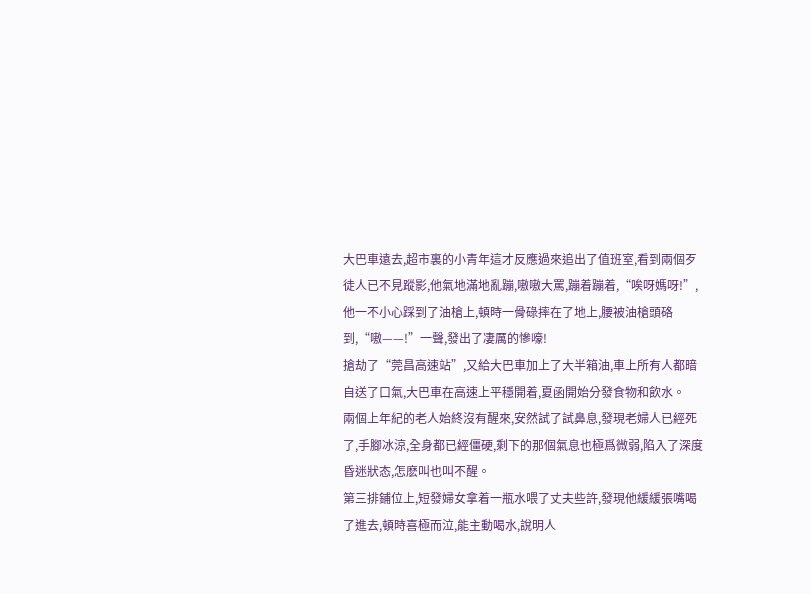大巴車遠去,超市裏的小青年這才反應過來追出了值班室,看到兩個歹徒人已不見蹤影,他氣地滿地亂蹦,嗷嗷大罵,蹦着蹦着,“唉呀媽呀!”,他一不小心踩到了油槍上,頓時一骨碌摔在了地上,腰被油槍頭硌到,“嗷——!”一聲,發出了凄厲的慘嚎!
搶劫了“莞昌高速站”,又給大巴車加上了大半箱油,車上所有人都暗自送了口氣,大巴車在高速上平穩開着,夏函開始分發食物和飲水。
兩個上年紀的老人始終沒有醒來,安然試了試鼻息,發現老婦人已經死了,手腳冰涼,全身都已經僵硬,剩下的那個氣息也極爲微弱,陷入了深度昏迷狀态,怎麽叫也叫不醒。
第三排鋪位上,短發婦女拿着一瓶水喂了丈夫些許,發現他緩緩張嘴喝了進去,頓時喜極而泣,能主動喝水,說明人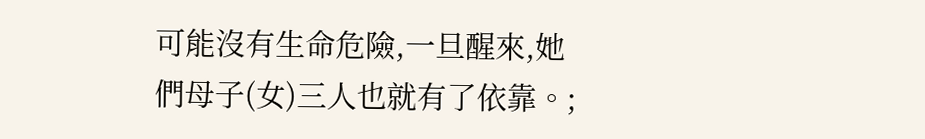可能沒有生命危險,一旦醒來,她們母子(女)三人也就有了依靠。;